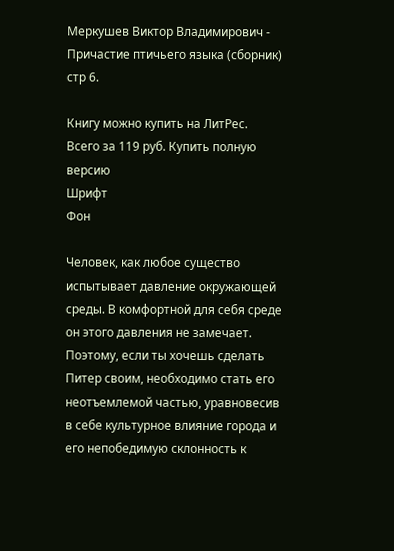Меркушев Виктор Владимирович - Причастие птичьего языка (сборник) стр 6.

Книгу можно купить на ЛитРес.
Всего за 119 руб. Купить полную версию
Шрифт
Фон

Человек, как любое существо испытывает давление окружающей среды. В комфортной для себя среде он этого давления не замечает. Поэтому, если ты хочешь сделать Питер своим, необходимо стать его неотъемлемой частью, уравновесив в себе культурное влияние города и его непобедимую склонность к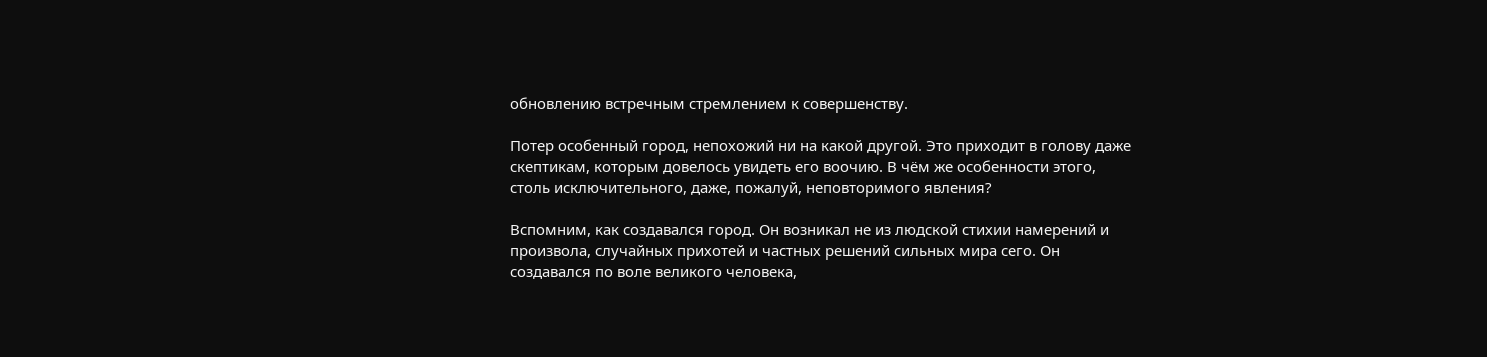обновлению встречным стремлением к совершенству.

Потер особенный город, непохожий ни на какой другой. Это приходит в голову даже скептикам, которым довелось увидеть его воочию. В чём же особенности этого, столь исключительного, даже, пожалуй, неповторимого явления?

Вспомним, как создавался город. Он возникал не из людской стихии намерений и произвола, случайных прихотей и частных решений сильных мира сего. Он создавался по воле великого человека,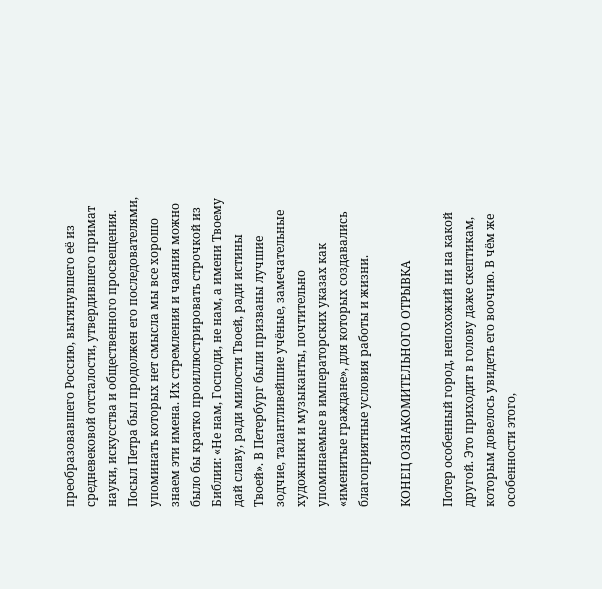преобразовавшего Россию, вытянувшего её из средневековой отсталости, утвердившего примат науки, искусства и общественного просвещения. Посыл Петра был продолжен его последователями, упоминать которых нет смысла мы все хорошо знаем эти имена. Их стремления и чаяния можно было бы кратко проиллюстрировать строчкой из Библии: «Не нам, Господи, не нам, а имени Твоему дай славу, ради милости Твоей, ради истины Твоей». В Петербург были призваны лучшие зодчие, талантливейшие учёные, замечательные художники и музыканты, почтительно упоминаемые в императорских указах как «именитые граждане», для которых создавались благоприятные условия работы и жизни.

КОНЕЦ ОЗНАКОМИТЕЛЬНОГО ОТРЫВКА

Потер особенный город, непохожий ни на какой другой. Это приходит в голову даже скептикам, которым довелось увидеть его воочию. В чём же особенности этого,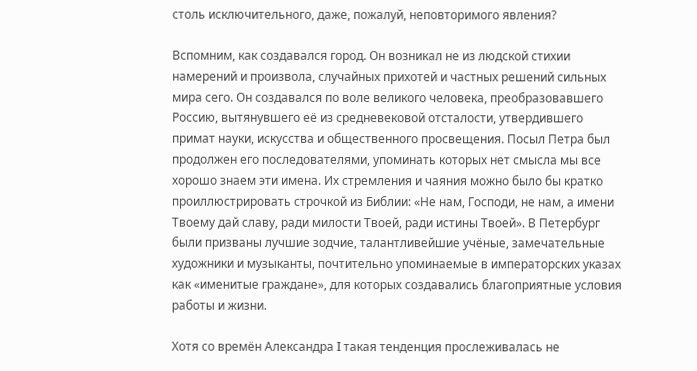столь исключительного, даже, пожалуй, неповторимого явления?

Вспомним, как создавался город. Он возникал не из людской стихии намерений и произвола, случайных прихотей и частных решений сильных мира сего. Он создавался по воле великого человека, преобразовавшего Россию, вытянувшего её из средневековой отсталости, утвердившего примат науки, искусства и общественного просвещения. Посыл Петра был продолжен его последователями, упоминать которых нет смысла мы все хорошо знаем эти имена. Их стремления и чаяния можно было бы кратко проиллюстрировать строчкой из Библии: «Не нам, Господи, не нам, а имени Твоему дай славу, ради милости Твоей, ради истины Твоей». В Петербург были призваны лучшие зодчие, талантливейшие учёные, замечательные художники и музыканты, почтительно упоминаемые в императорских указах как «именитые граждане», для которых создавались благоприятные условия работы и жизни.

Хотя со времён Александра I такая тенденция прослеживалась не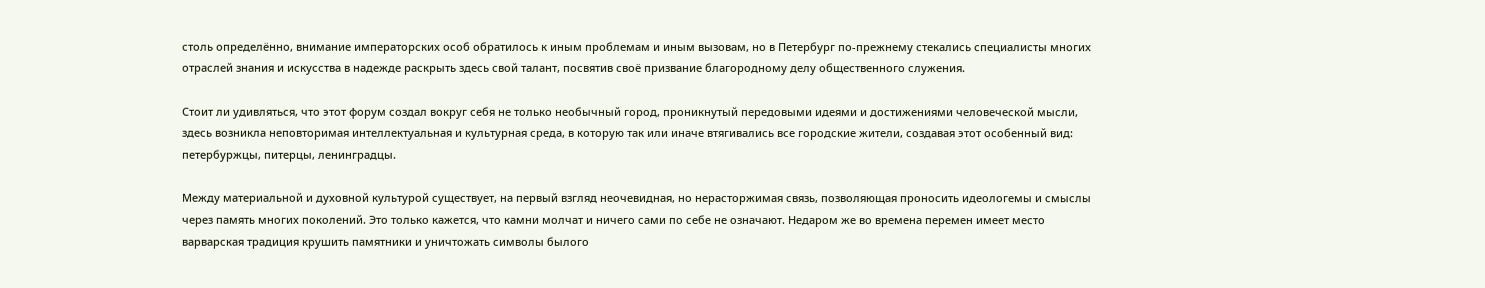столь определённо, внимание императорских особ обратилось к иным проблемам и иным вызовам, но в Петербург по-прежнему стекались специалисты многих отраслей знания и искусства в надежде раскрыть здесь свой талант, посвятив своё призвание благородному делу общественного служения.

Стоит ли удивляться, что этот форум создал вокруг себя не только необычный город, проникнутый передовыми идеями и достижениями человеческой мысли, здесь возникла неповторимая интеллектуальная и культурная среда, в которую так или иначе втягивались все городские жители, создавая этот особенный вид: петербуржцы, питерцы, ленинградцы.

Между материальной и духовной культурой существует, на первый взгляд неочевидная, но нерасторжимая связь, позволяющая проносить идеологемы и смыслы через память многих поколений. Это только кажется, что камни молчат и ничего сами по себе не означают. Недаром же во времена перемен имеет место варварская традиция крушить памятники и уничтожать символы былого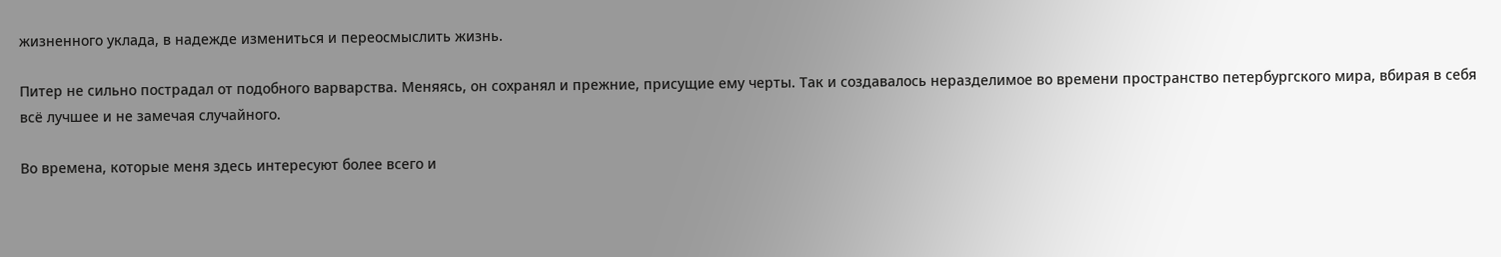жизненного уклада, в надежде измениться и переосмыслить жизнь.

Питер не сильно пострадал от подобного варварства. Меняясь, он сохранял и прежние, присущие ему черты. Так и создавалось неразделимое во времени пространство петербургского мира, вбирая в себя всё лучшее и не замечая случайного.

Во времена, которые меня здесь интересуют более всего и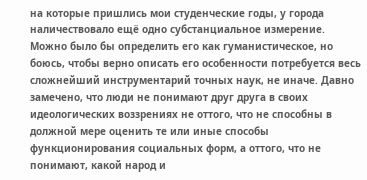на которые пришлись мои студенческие годы, у города наличествовало ещё одно субстанциальное измерение. Можно было бы определить его как гуманистическое, но боюсь, чтобы верно описать его особенности потребуется весь сложнейший инструментарий точных наук, не иначе. Давно замечено, что люди не понимают друг друга в своих идеологических воззрениях не оттого, что не способны в должной мере оценить те или иные способы функционирования социальных форм, а оттого, что не понимают, какой народ и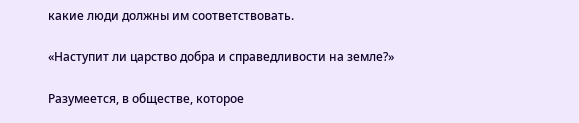какие люди должны им соответствовать.

«Наступит ли царство добра и справедливости на земле?»

Разумеется, в обществе, которое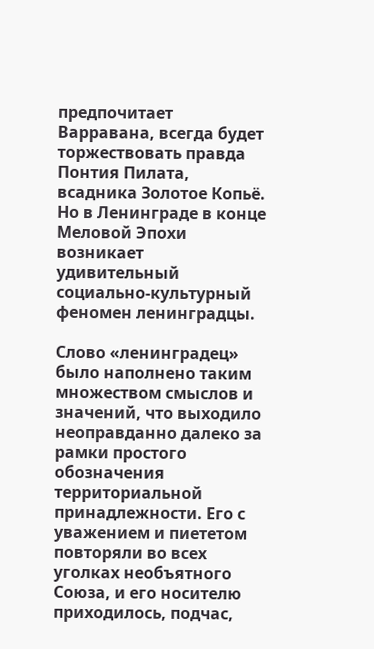предпочитает Варравана, всегда будет торжествовать правда Понтия Пилата, всадника Золотое Копьё. Но в Ленинграде в конце Меловой Эпохи возникает удивительный социально-культурный феномен ленинградцы.

Слово «ленинградец» было наполнено таким множеством смыслов и значений, что выходило неоправданно далеко за рамки простого обозначения территориальной принадлежности. Его с уважением и пиететом повторяли во всех уголках необъятного Союза, и его носителю приходилось, подчас,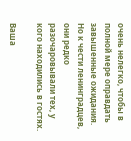очень нелегко, чтобы в полной мере оправдать завышенные ожидания. Но к чести ленинградцев, они редко разочаровывали тех, у кого находились в гостях.

Ваша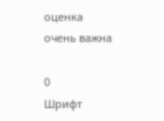оценка очень важна

0
Шрифт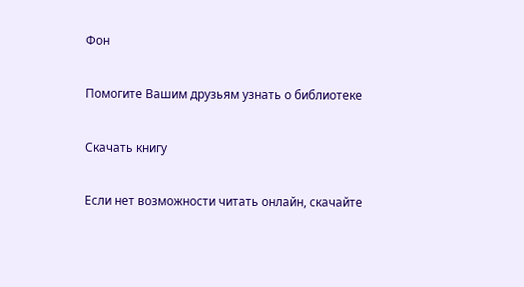Фон

Помогите Вашим друзьям узнать о библиотеке

Скачать книгу

Если нет возможности читать онлайн, скачайте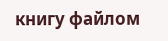книгу файлом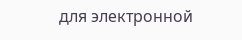для электронной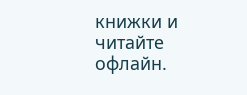книжки и читайте офлайн.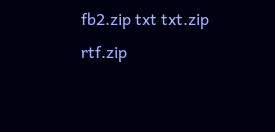fb2.zip txt txt.zip rtf.zip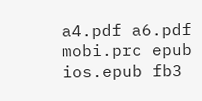a4.pdf a6.pdf mobi.prc epub ios.epub fb3